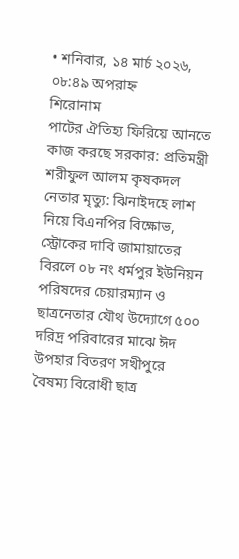• শনিবার, ১৪ মার্চ ২০২৬, ০৮:৪৯ অপরাহ্ন
শিরোনাম
পাটের ঐতিহ্য ফিরিয়ে আনতে কাজ করছে সরকার: প্রতিমন্ত্রী শরীফুল আলম কৃষকদল নেতার মৃত্যু: ঝিনাইদহে লাশ নিয়ে বিএনপির বিক্ষোভ, স্ট্রোকের দাবি জামায়াতের বিরলে ০৮ নং ধর্মপুর ইউনিয়ন পরিষদের চেয়ারম্যান ও ছাত্রনেতার যৌথ উদ্যোগে ৫০০ দরিদ্র পরিবারের মাঝে ঈদ উপহার বিতরণ সখীপুরে বৈষম্য বিরোধী ছাত্র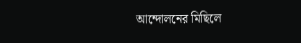আন্দোলনের মিছিলে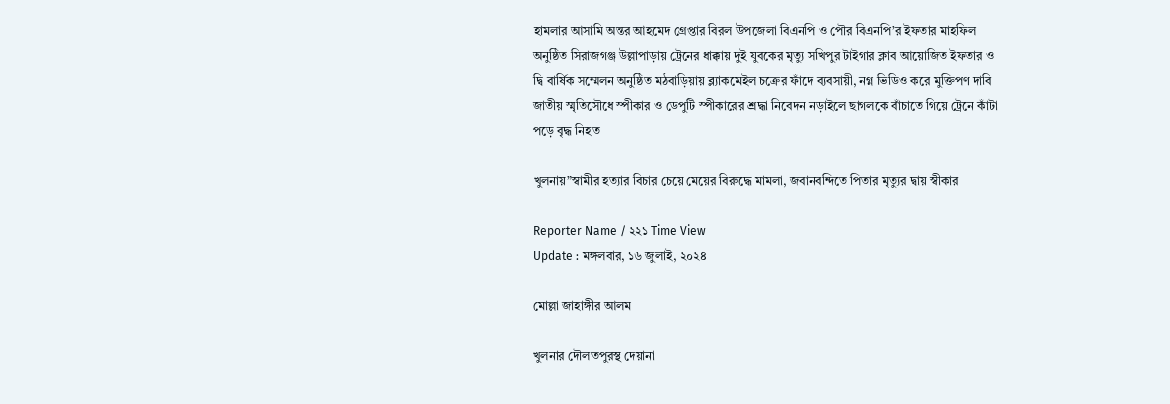হামলার আসামি অন্তর আহমেদ গ্রেপ্তার বিরল উপজেলা বিএনপি ও পৌর বিএনপি’র ইফতার মাহফিল অনুষ্ঠিত সিরাজগঞ্জ উল্লাপাড়ায় ট্রেনের ধাক্কায় দুই যুবকের মৃত্যু সখিপুর টাইগার ক্লাব আয়োজিত ইফতার ও দ্বি বার্ষিক সম্মেলন অনুষ্ঠিত মঠবাড়িয়ায় ব্ল্যাকমেইল চক্রের ফাঁদে ব্যবসায়ী, নগ্ন ভিডিও করে মুক্তিপণ দাবি জাতীয় স্মৃতিসৌধে স্পীকার ও ডেপুটি স্পীকারের শ্রদ্ধা নিবেদন নড়াইলে ছাগলকে বাঁচাতে গিয়ে ট্রেনে কাঁটা পড়ে বৃদ্ধ নিহত

খুলনায়”স্বামীর হত্যার বিচার চেয়ে মেয়ের বিরুদ্ধে মামলা, জবানবন্দিতে পিতার মৃত্যুর দ্বায় স্বীকার

Reporter Name / ২২১ Time View
Update : মঙ্গলবার, ১৬ জুলাই, ২০২৪

মোল্লা জাহাঙ্গীর আলম

খুলনার দৌলতপুরস্থ দেয়ানা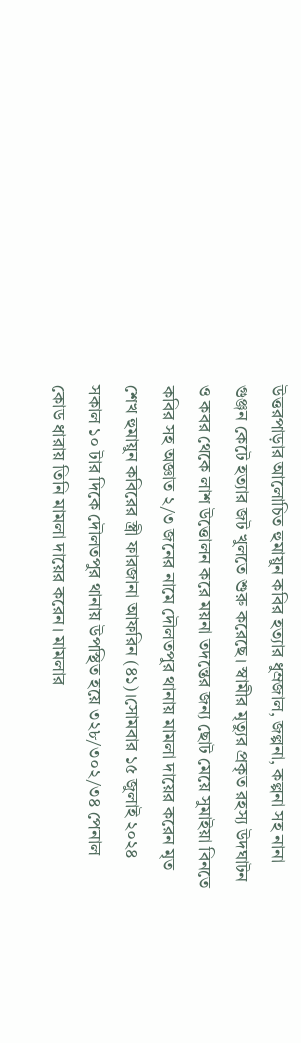উত্তরপাড়ার আলোচিত হুমায়ুন কবির হত্যার ধুম্রজাল, জল্পনা, কল্পনা সহ নানা গুঞ্জন কেটে হত্যার জট খুলতে শুরু করেছে। স্বামীর মৃত্যুর প্রকৃত রহস্য উদঘাটন ও কবর থেকে লাশ উত্তোলন করে ময়না তদন্তের জন্য ছোট মেয়ে সুমাইয়া বিনতে কবির সহ অজ্ঞাত ২/৩ জনের নামে দৌলতপুর থানায় মামলা দায়ের করেন মৃত শেখ হুমায়ুন কবিরের স্ত্রী ফারজানা আফরিন (৪১)।সোমবার ১৫ জুলাই ২০২৪ সকাল ১০ টার দিকে দৌলতপুর থানায় উপস্থিত হয়ে ৩২৮/৩০২/৩৪ পেনাল কোড ধারায় তিনি মামলা দায়ের করেন। মামলার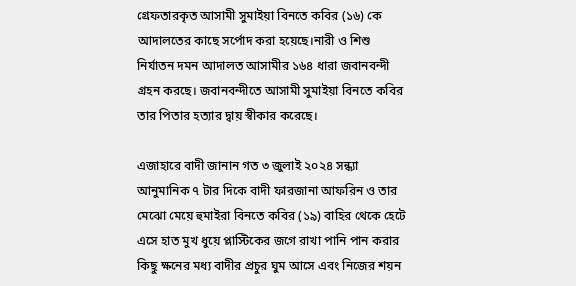গ্রেফতারকৃত আসামী সুমাইয়া বিনতে কবির (১৬) কে আদালতের কাছে সর্পোদ করা হয়েছে।নারী ও শিশু নির্যাতন দমন আদালত আসামীর ১৬৪ ধারা জবানবন্দী গ্রহন করছে। জবানবন্দীতে আসামী সুমাইয়া বিনতে কবির তার পিতার হত্যার দ্বায় স্বীকার করেছে।

এজাহারে বাদী জানান গত ৩ জুলাই ২০২৪ সন্ধ্যা আনুমানিক ৭ টার দিকে বাদী ফারজানা আফরিন ও তার মেঝো মেয়ে হুমাইরা বিনতে কবির (১৯) বাহির থেকে হেটে এসে হাত মুখ ধুয়ে প্লাস্টিকের জগে রাখা পানি পান করার কিছু ক্ষনের মধ্য বাদীর প্রচুর ঘুম আসে এবং নিজের শয়ন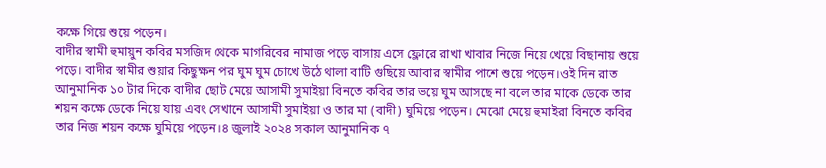কক্ষে গিয়ে শুয়ে পড়েন।
বাদীর স্বামী হুমায়ুন কবির মসজিদ থেকে মাগরিবের নামাজ পড়ে বাসায় এসে ফ্লোরে রাখা খাবার নিজে নিয়ে খেয়ে বিছানায় শুয়ে পড়ে। বাদীর স্বামীর শুয়ার কিছুক্ষন পর ঘুম ঘুম চোখে উঠে থালা বাটি গুছিয়ে আবার স্বামীর পাশে শুয়ে পড়েন।ওই দিন রাত আনুমানিক ১০ টার দিকে বাদীর ছোট মেয়ে আসামী সুমাইয়া বিনতে কবির তার ভয়ে ঘুম আসছে না বলে তার মাকে ডেকে তার শয়ন কক্ষে ডেকে নিয়ে যায় এবং সেখানে আসামী সুমাইয়া ও তার মা (বাদী) ঘুমিয়ে পড়েন। মেঝো মেয়ে হুমাইরা বিনতে কবির তার নিজ শয়ন কক্ষে ঘুমিয়ে পড়েন।৪ জুলাই ২০২৪ সকাল আনুমানিক ৭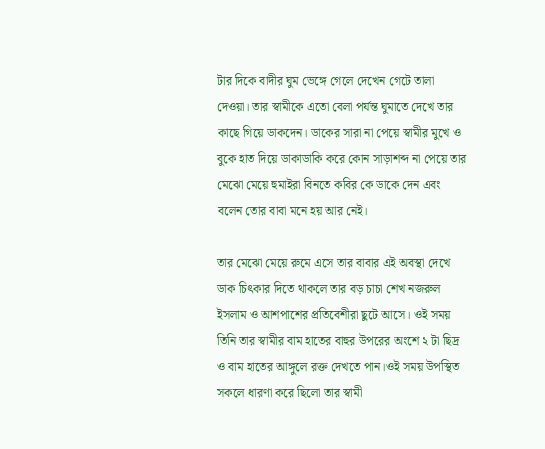টার দিকে বাদীর ঘুম ভেঙ্গে গেলে দেখেন গেটে তালা দেওয়া। তার স্বামীকে এতো বেলা পর্যন্ত ঘুমাতে দেখে তার কাছে গিয়ে ডাকদেন। ডাকের সারা না পেয়ে স্বামীর মুখে ও বুকে হাত দিয়ে ডাকাডাকি করে কোন সাড়াশব্দ না পেয়ে তার মেঝো মেয়ে হুমাইরা বিনতে কবির কে ডাকে দেন এবং বলেন তোর বাবা মনে হয় আর নেই।

তার মেঝো মেয়ে রুমে এসে তার বাবার এই অবস্থা দেখে ডাক চিৎকার দিতে থাকলে তার বড় চাচা শেখ নজরুল ইসলাম ও আশপাশের প্রতিবেশীরা ছুটে আসে। ওই সময় তিনি তার স্বামীর বাম হাতের বাহুর উপরের অংশে ২ টা ছিদ্র ও বাম হাতের আঙ্গুলে রক্ত দেখতে পান।ওই সময় উপস্থিত সকলে ধারণা করে ছিলো তার স্বামী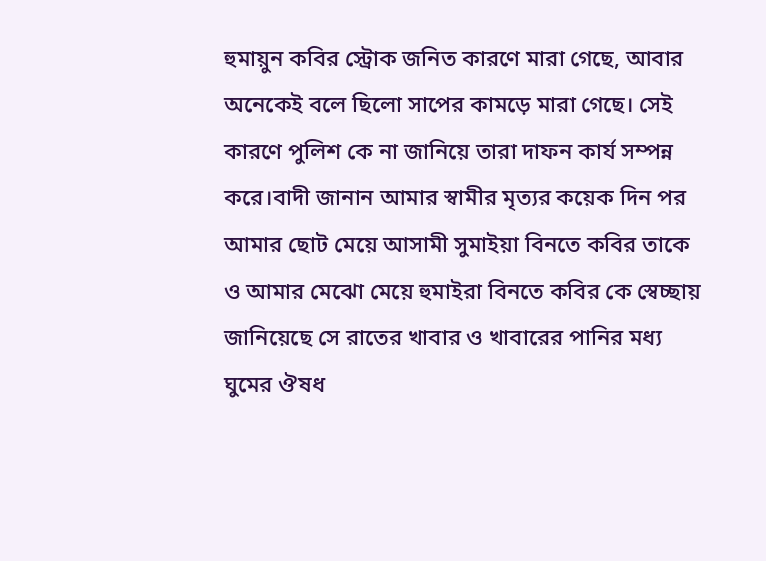হুমায়ুন কবির স্ট্রোক জনিত কারণে মারা গেছে, আবার অনেকেই বলে ছিলো সাপের কামড়ে মারা গেছে। সেই কারণে পুলিশ কে না জানিয়ে তারা দাফন কার্য সম্পন্ন করে।বাদী জানান আমার স্বামীর মৃত্যর কয়েক দিন পর আমার ছোট মেয়ে আসামী সুমাইয়া বিনতে কবির তাকে ও আমার মেঝো মেয়ে হুমাইরা বিনতে কবির কে স্বেচ্ছায় জানিয়েছে সে রাতের খাবার ও খাবারের পানির মধ্য ঘুমের ঔষধ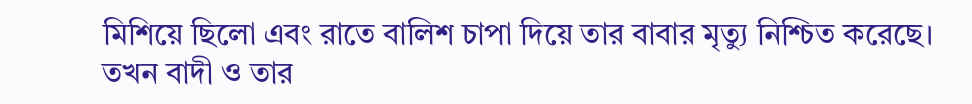মিশিয়ে ছিলো এবং রাতে বালিশ চাপা দিয়ে তার বাবার মৃত্যু নিশ্চিত করেছে। তখন বাদী ও তার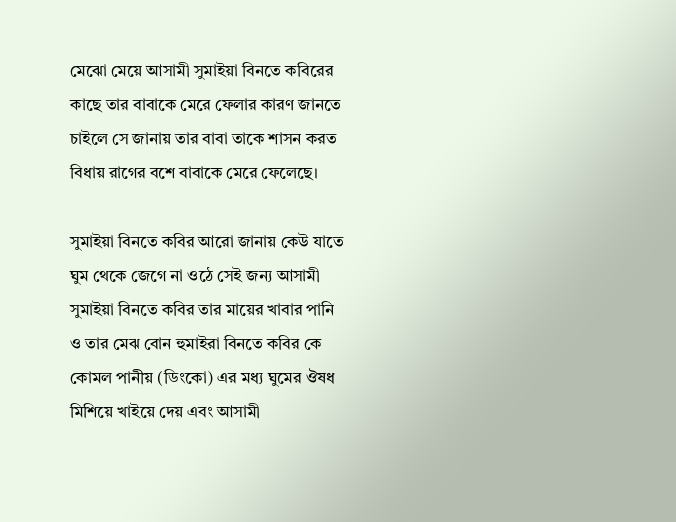মেঝো মেয়ে আসামী সুমাইয়া বিনতে কবিরের কাছে তার বাবাকে মেরে ফেলার কারণ জানতে চাইলে সে জানায় তার বাবা তাকে শাসন করত বিধায় রাগের বশে বাবাকে মেরে ফেলেছে।

সুমাইয়া বিনতে কবির আরো জানায় কেউ যাতে ঘুম থেকে জেগে না ওঠে সেই জন্য আসামী সুমাইয়া বিনতে কবির তার মায়ের খাবার পানি ও তার মেঝ বোন হুমাইরা বিনতে কবির কে কোমল পানীয় (ডিংকো) এর মধ্য ঘুমের ঔষধ মিশিয়ে খাইয়ে দেয় এবং আসামী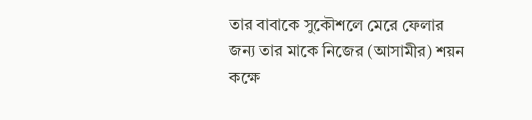তার বাবাকে সুকৌশলে মেরে ফেলার জন্য তার মাকে নিজের (আসামীর) শয়ন কক্ষে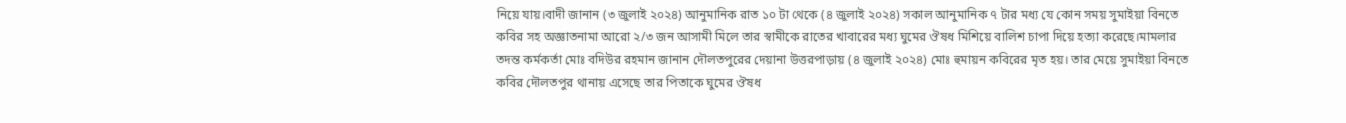নিয়ে যায়।বাদী জানান (৩ জুলাই ২০২৪) আনুমানিক রাত ১০ টা থেকে (৪ জুলাই ২০২৪) সকাল আনুমানিক ৭ টার মধ্য যে কোন সময় সুমাইয়া বিনতে কবির সহ অজ্ঞাতনামা আরো ২/৩ জন আসামী মিলে তার স্বামীকে রাতের খাবারের মধ্য ঘুমের ঔষধ মিশিয়ে বালিশ চাপা দিয়ে হত্যা করেছে।মামলার তদন্ত কর্মকর্তা মোঃ বদিউর রহমান জানান দৌলতপুরের দেয়ানা উত্তরপাড়ায় (৪ জুলাই ২০২৪) মোঃ হুমায়ন কবিরের মৃত হয়। তার মেয়ে সুমাইয়া বিনতে কবির দৌলতপুর থানায় এসেছে তার পিতাকে ঘুমের ঔষধ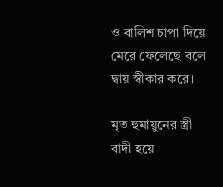ও বালিশ চাপা দিয়ে মেরে ফেলেছে বলে দ্বায় স্বীকার করে।

মৃত হুমায়ুনের স্ত্রী বাদী হয়ে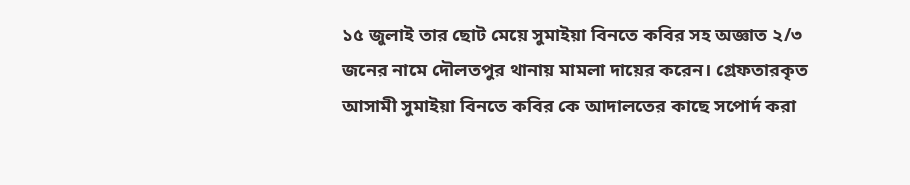১৫ জুলাই তার ছোট মেয়ে সুমাইয়া বিনতে কবির সহ অজ্ঞাত ২/৩ জনের নামে দৌলতপুর থানায় মামলা দায়ের করেন। গ্রেফতারকৃত আসামী সুমাইয়া বিনতে কবির কে আদালতের কাছে সপোর্দ করা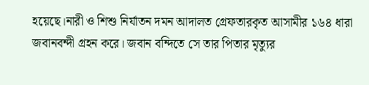হয়েছে।নারী ও শিশু নির্যাতন দমন আদালত গ্রেফতারকৃত আসামীর ১৬৪ ধারা জবানবন্দী গ্রহন করে। জবান বন্দিতে সে তার পিতার মৃত্যুর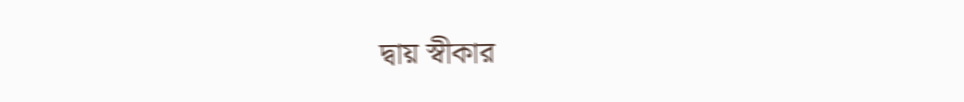দ্বায় স্বীকার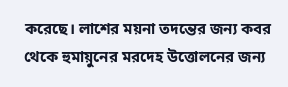করেছে। লাশের ময়না তদন্তের জন্য কবর থেকে হুমায়ুনের মরদেহ উত্তোলনের জন্য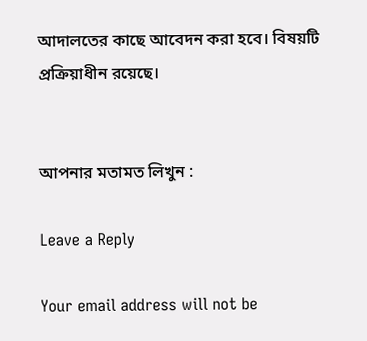আদালতের কাছে আবেদন করা হবে। বিষয়টি প্রক্রিয়াধীন রয়েছে।


আপনার মতামত লিখুন :

Leave a Reply

Your email address will not be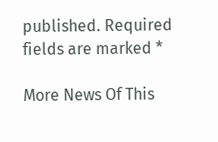published. Required fields are marked *

More News Of This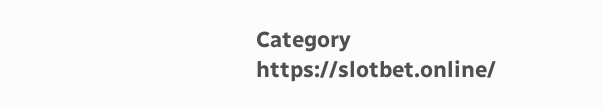Category
https://slotbet.online/